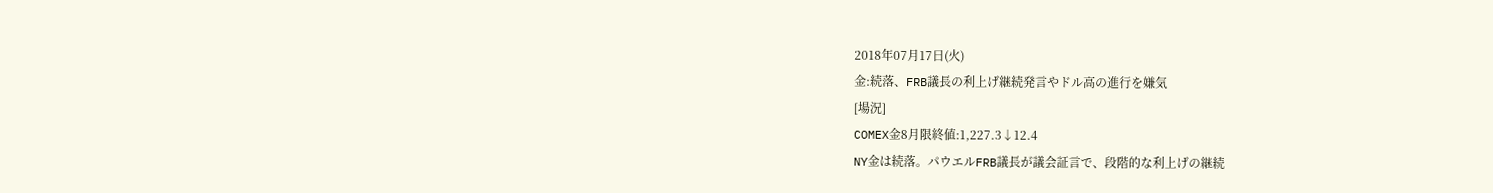2018年07月17日(火)
金:続落、FRB議長の利上げ継続発言やドル高の進行を嫌気
[場況]
COMEX金8月限終値:1,227.3↓12.4
NY金は続落。パウエルFRB議長が議会証言で、段階的な利上げの継続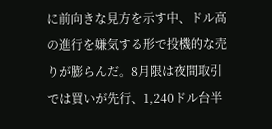に前向きな見方を示す中、ドル高の進行を嫌気する形で投機的な売りが膨らんだ。8月限は夜間取引では買いが先行、1,240ドル台半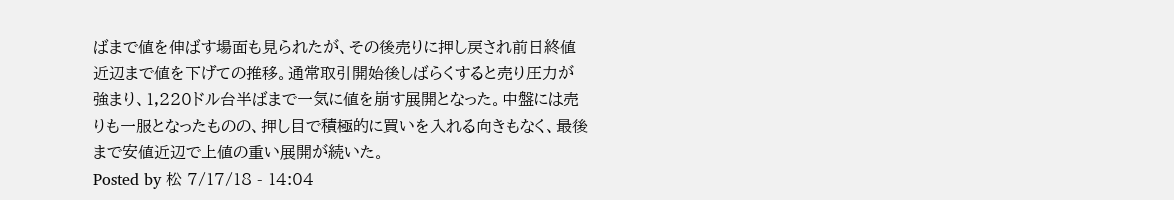ばまで値を伸ばす場面も見られたが、その後売りに押し戻され前日終値近辺まで値を下げての推移。通常取引開始後しばらくすると売り圧力が強まり、1,220ドル台半ばまで一気に値を崩す展開となった。中盤には売りも一服となったものの、押し目で積極的に買いを入れる向きもなく、最後まで安値近辺で上値の重い展開が続いた。
Posted by 松 7/17/18 - 14:04